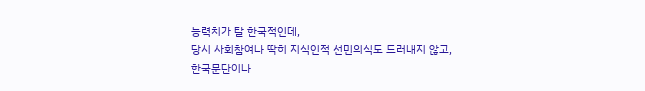능력치가 탈 한국적인데,
당시 사회참여나 딱히 지식인적 선민의식도 드러내지 않고,
한국문단이나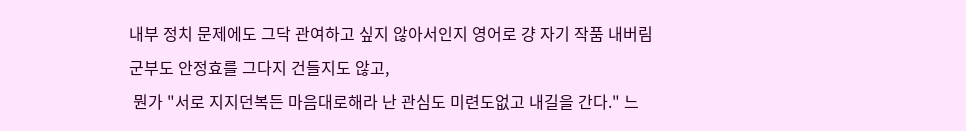내부 정치 문제에도 그닥 관여하고 싶지 않아서인지 영어로 걍 자기 작품 내버림
군부도 안정효를 그다지 건들지도 않고,
 뭔가 "서로 지지던복든 마음대로해라 난 관심도 미련도없고 내길을 간다." 느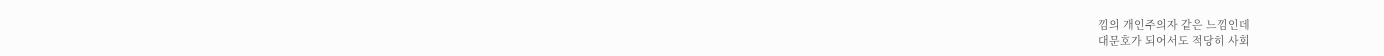낌의 개인주의자 같은 느낌인데
대문호가 되어서도 적당히 사회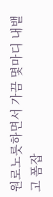원로노릇하면서 가끔 몇마디 내뱉고 폼잡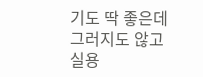기도 딱 좋은데 그러지도 않고 실용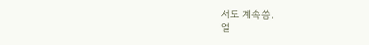서도 계속씀.
얼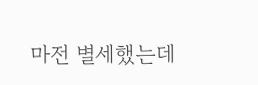마전 별세했는데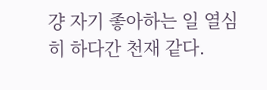걍 자기 좋아하는 일 열심히 하다간 천재 같다.